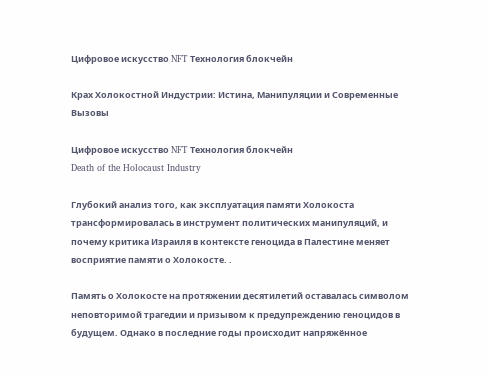Цифровое искусство NFT Технология блокчейн

Крах Холокостной Индустрии: Истина, Манипуляции и Современные Вызовы

Цифровое искусство NFT Технология блокчейн
Death of the Holocaust Industry

Глубокий анализ того, как эксплуатация памяти Холокоста трансформировалась в инструмент политических манипуляций, и почему критика Израиля в контексте геноцида в Палестине меняет восприятие памяти о Холокосте. .

Память о Холокосте на протяжении десятилетий оставалась символом неповторимой трагедии и призывом к предупреждению геноцидов в будущем. Однако в последние годы происходит напряжённое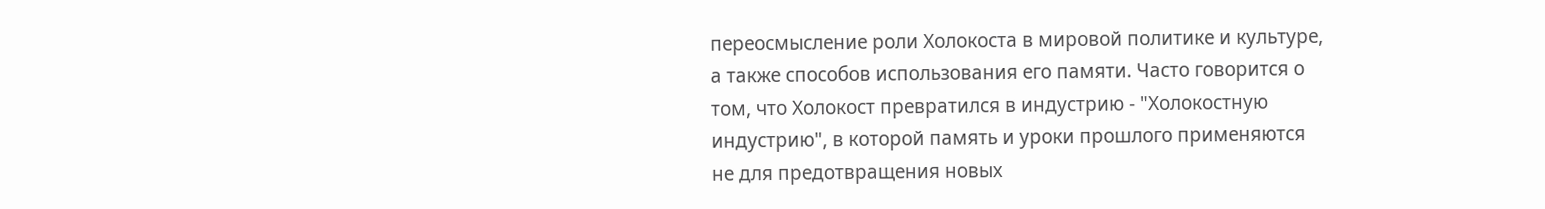переосмысление роли Холокоста в мировой политике и культуре, а также способов использования его памяти. Часто говорится о том, что Холокост превратился в индустрию - "Холокостную индустрию", в которой память и уроки прошлого применяются не для предотвращения новых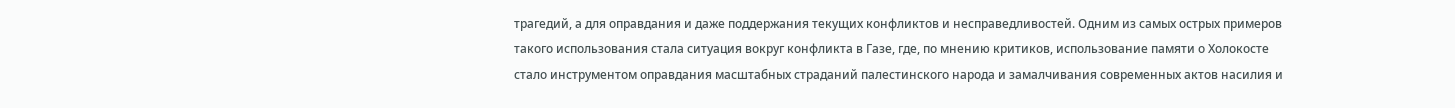трагедий, а для оправдания и даже поддержания текущих конфликтов и несправедливостей. Одним из самых острых примеров такого использования стала ситуация вокруг конфликта в Газе, где, по мнению критиков, использование памяти о Холокосте стало инструментом оправдания масштабных страданий палестинского народа и замалчивания современных актов насилия и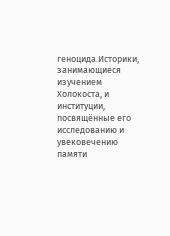геноцида.Историки, занимающиеся изучением Холокоста, и институции, посвящённые его исследованию и увековечению памяти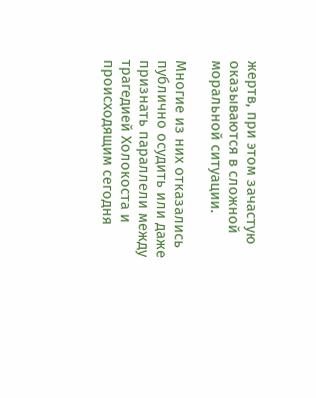жертв, при этом зачастую оказываются в сложной моральной ситуации.

Многие из них отказались публично осудить или даже признать параллели между трагедией Холокоста и происходящим сегодня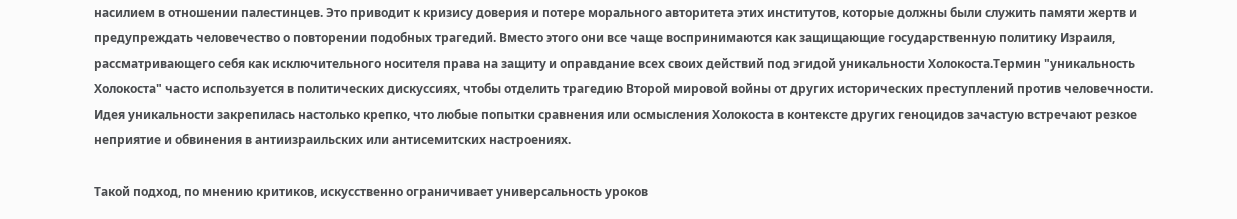насилием в отношении палестинцев. Это приводит к кризису доверия и потере морального авторитета этих институтов, которые должны были служить памяти жертв и предупреждать человечество о повторении подобных трагедий. Вместо этого они все чаще воспринимаются как защищающие государственную политику Израиля, рассматривающего себя как исключительного носителя права на защиту и оправдание всех своих действий под эгидой уникальности Холокоста.Термин "уникальность Холокоста" часто используется в политических дискуссиях, чтобы отделить трагедию Второй мировой войны от других исторических преступлений против человечности. Идея уникальности закрепилась настолько крепко, что любые попытки сравнения или осмысления Холокоста в контексте других геноцидов зачастую встречают резкое неприятие и обвинения в антиизраильских или антисемитских настроениях.

Такой подход, по мнению критиков, искусственно ограничивает универсальность уроков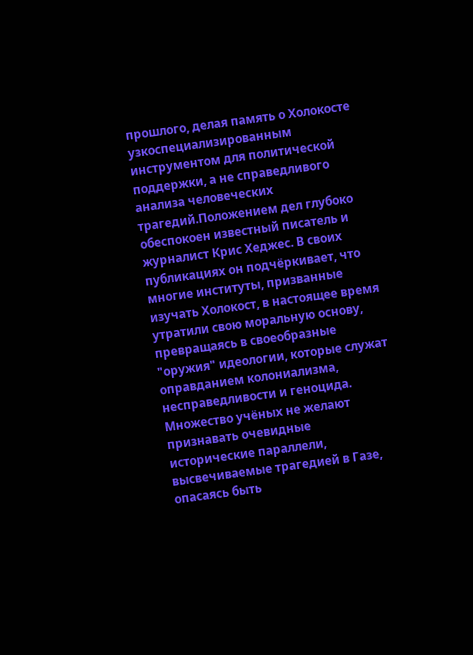прошлого, делая память о Холокосте узкоспециализированным инструментом для политической поддержки, а не справедливого анализа человеческих трагедий.Положением дел глубоко обеспокоен известный писатель и журналист Крис Хеджес. В своих публикациях он подчёркивает, что многие институты, призванные изучать Холокост, в настоящее время утратили свою моральную основу, превращаясь в своеобразные "оружия" идеологии, которые служат оправданием колониализма, несправедливости и геноцида. Множество учёных не желают признавать очевидные исторические параллели, высвечиваемые трагедией в Газе, опасаясь быть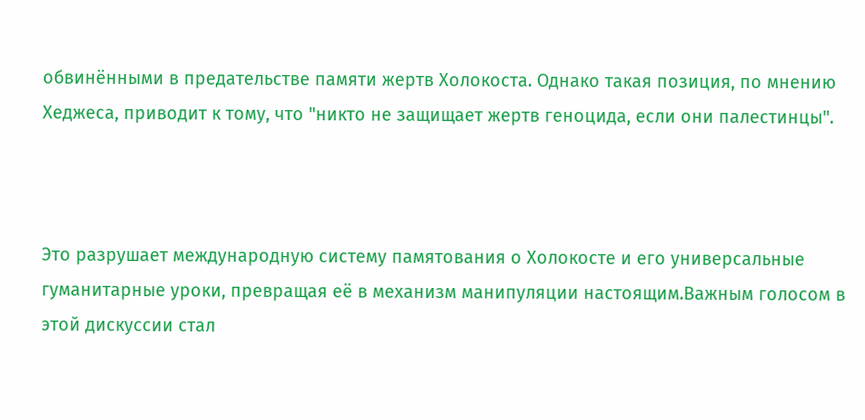обвинёнными в предательстве памяти жертв Холокоста. Однако такая позиция, по мнению Хеджеса, приводит к тому, что "никто не защищает жертв геноцида, если они палестинцы".



Это разрушает международную систему памятования о Холокосте и его универсальные гуманитарные уроки, превращая её в механизм манипуляции настоящим.Важным голосом в этой дискуссии стал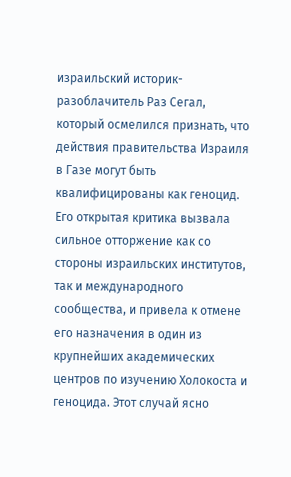израильский историк-разоблачитель Раз Сегал, который осмелился признать, что действия правительства Израиля в Газе могут быть квалифицированы как геноцид. Его открытая критика вызвала сильное отторжение как со стороны израильских институтов, так и международного сообщества, и привела к отмене его назначения в один из крупнейших академических центров по изучению Холокоста и геноцида. Этот случай ясно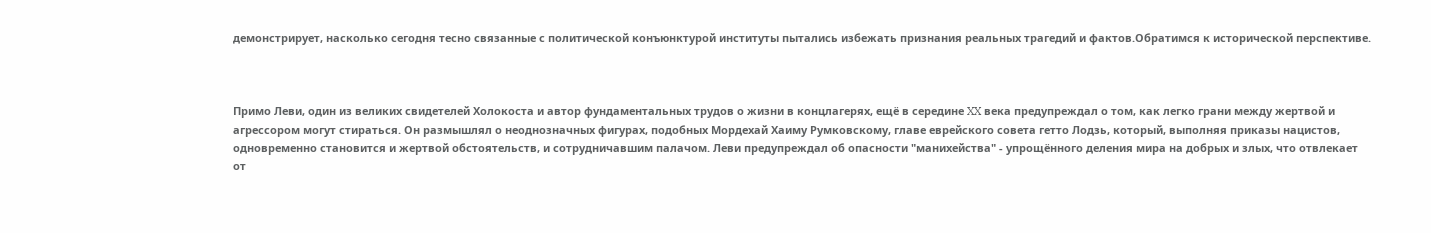демонстрирует, насколько сегодня тесно связанные с политической конъюнктурой институты пытались избежать признания реальных трагедий и фактов.Обратимся к исторической перспективе.



Примо Леви, один из великих свидетелей Холокоста и автор фундаментальных трудов о жизни в концлагерях, ещё в середине XX века предупреждал о том, как легко грани между жертвой и агрессором могут стираться. Он размышлял о неоднозначных фигурах, подобных Мордехай Хаиму Румковскому, главе еврейского совета гетто Лодзь, который, выполняя приказы нацистов, одновременно становится и жертвой обстоятельств, и сотрудничавшим палачом. Леви предупреждал об опасности "манихейства" - упрощённого деления мира на добрых и злых, что отвлекает от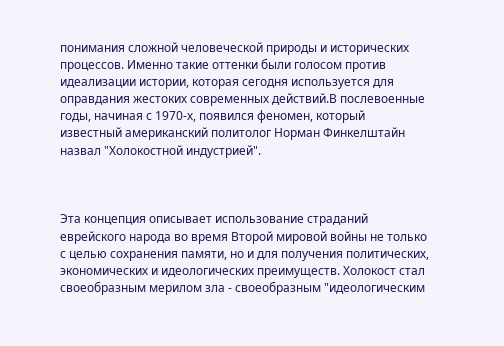понимания сложной человеческой природы и исторических процессов. Именно такие оттенки были голосом против идеализации истории, которая сегодня используется для оправдания жестоких современных действий.В послевоенные годы, начиная с 1970-х, появился феномен, который известный американский политолог Норман Финкелштайн назвал "Холокостной индустрией".



Эта концепция описывает использование страданий еврейского народа во время Второй мировой войны не только с целью сохранения памяти, но и для получения политических, экономических и идеологических преимуществ. Холокост стал своеобразным мерилом зла - своеобразным "идеологическим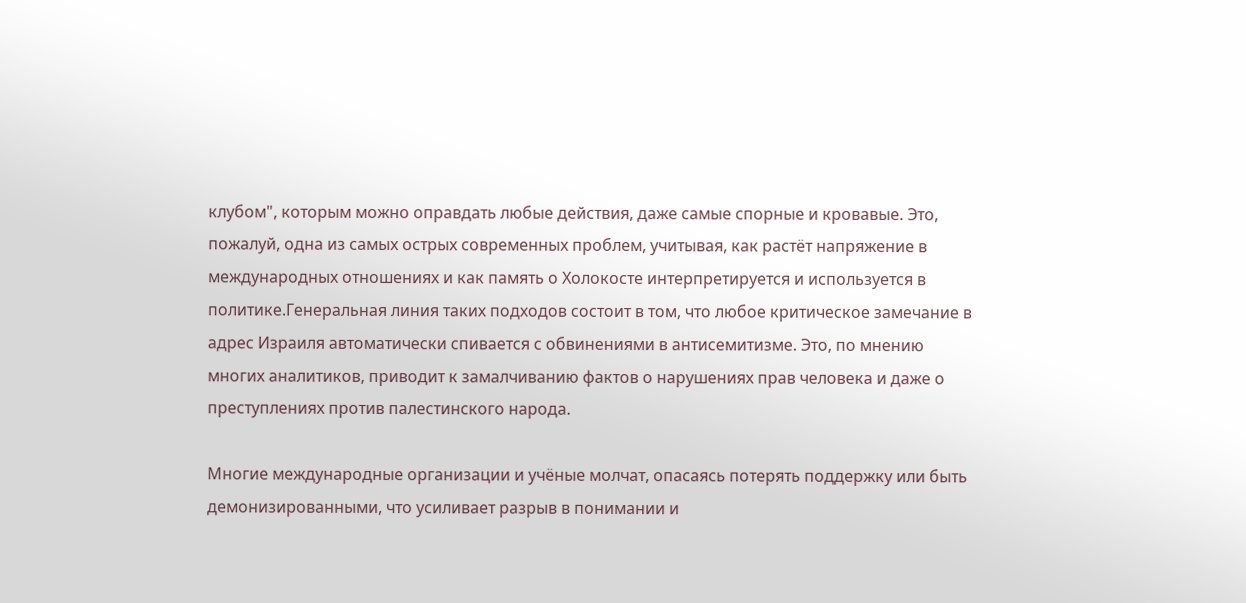клубом", которым можно оправдать любые действия, даже самые спорные и кровавые. Это, пожалуй, одна из самых острых современных проблем, учитывая, как растёт напряжение в международных отношениях и как память о Холокосте интерпретируется и используется в политике.Генеральная линия таких подходов состоит в том, что любое критическое замечание в адрес Израиля автоматически спивается с обвинениями в антисемитизме. Это, по мнению многих аналитиков, приводит к замалчиванию фактов о нарушениях прав человека и даже о преступлениях против палестинского народа.

Многие международные организации и учёные молчат, опасаясь потерять поддержку или быть демонизированными, что усиливает разрыв в понимании и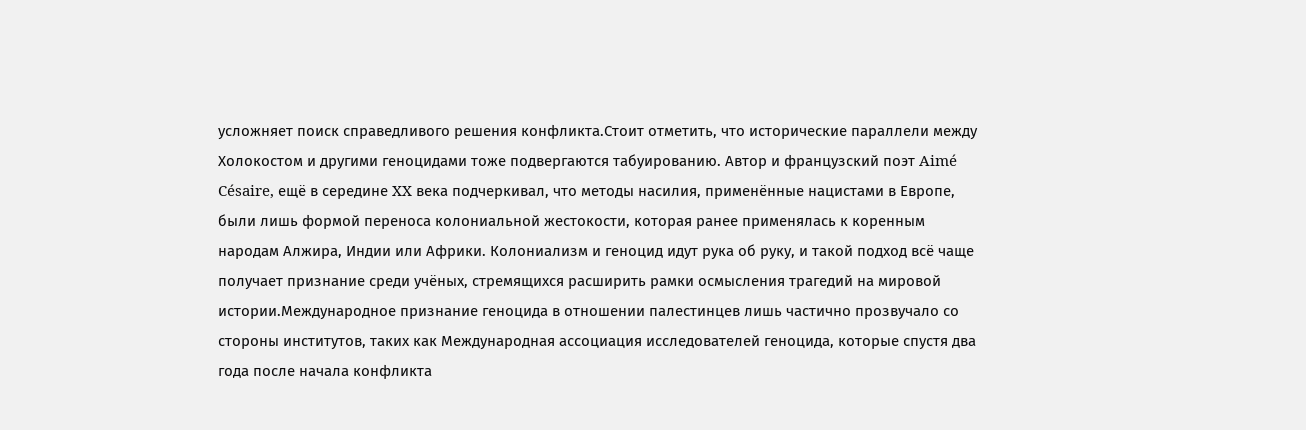усложняет поиск справедливого решения конфликта.Стоит отметить, что исторические параллели между Холокостом и другими геноцидами тоже подвергаются табуированию. Автор и французский поэт Aimé Césaire, ещё в середине XX века подчеркивал, что методы насилия, применённые нацистами в Европе, были лишь формой переноса колониальной жестокости, которая ранее применялась к коренным народам Алжира, Индии или Африки. Колониализм и геноцид идут рука об руку, и такой подход всё чаще получает признание среди учёных, стремящихся расширить рамки осмысления трагедий на мировой истории.Международное признание геноцида в отношении палестинцев лишь частично прозвучало со стороны институтов, таких как Международная ассоциация исследователей геноцида, которые спустя два года после начала конфликта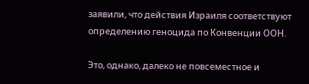заявили, что действия Израиля соответствуют определению геноцида по Конвенции ООН.

Это, однако, далеко не повсеместное и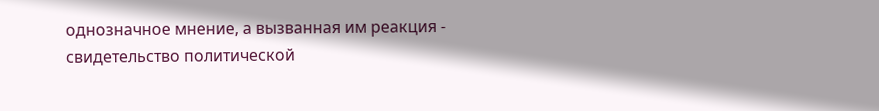однозначное мнение, а вызванная им реакция - свидетельство политической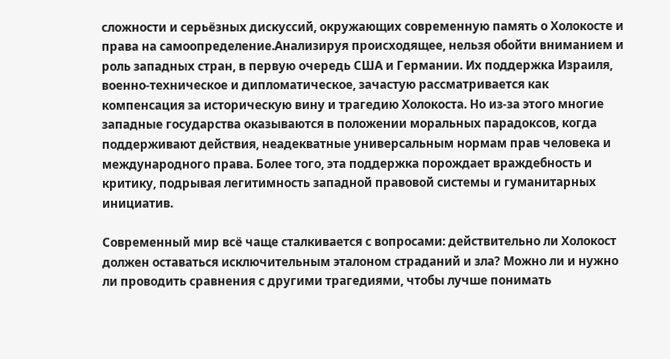сложности и серьёзных дискуссий, окружающих современную память о Холокосте и права на самоопределение.Анализируя происходящее, нельзя обойти вниманием и роль западных стран, в первую очередь США и Германии. Их поддержка Израиля, военно-техническое и дипломатическое, зачастую рассматривается как компенсация за историческую вину и трагедию Холокоста. Но из-за этого многие западные государства оказываются в положении моральных парадоксов, когда поддерживают действия, неадекватные универсальным нормам прав человека и международного права. Более того, эта поддержка порождает враждебность и критику, подрывая легитимность западной правовой системы и гуманитарных инициатив.

Современный мир всё чаще сталкивается с вопросами: действительно ли Холокост должен оставаться исключительным эталоном страданий и зла? Можно ли и нужно ли проводить сравнения с другими трагедиями, чтобы лучше понимать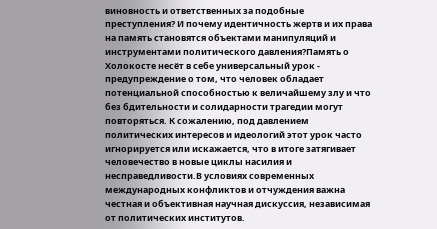виновность и ответственных за подобные преступления? И почему идентичность жертв и их права на память становятся объектами манипуляций и инструментами политического давления?Память о Холокосте несёт в себе универсальный урок - предупреждение о том, что человек обладает потенциальной способностью к величайшему злу и что без бдительности и солидарности трагедии могут повторяться. К сожалению, под давлением политических интересов и идеологий этот урок часто игнорируется или искажается, что в итоге затягивает человечество в новые циклы насилия и несправедливости.В условиях современных международных конфликтов и отчуждения важна честная и объективная научная дискуссия, независимая от политических институтов.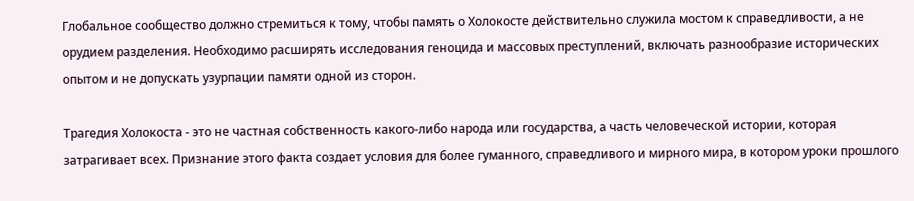Глобальное сообщество должно стремиться к тому, чтобы память о Холокосте действительно служила мостом к справедливости, а не орудием разделения. Необходимо расширять исследования геноцида и массовых преступлений, включать разнообразие исторических опытом и не допускать узурпации памяти одной из сторон.

Трагедия Холокоста - это не частная собственность какого-либо народа или государства, а часть человеческой истории, которая затрагивает всех. Признание этого факта создает условия для более гуманного, справедливого и мирного мира, в котором уроки прошлого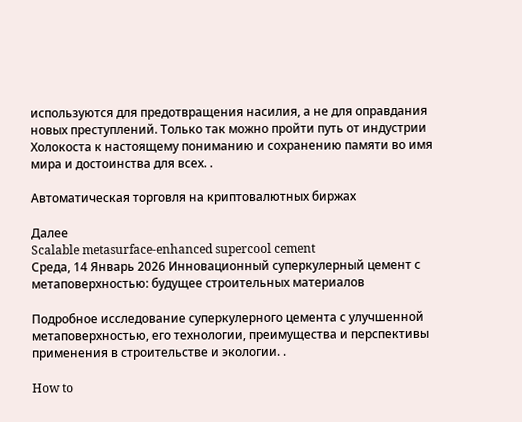используются для предотвращения насилия, а не для оправдания новых преступлений. Только так можно пройти путь от индустрии Холокоста к настоящему пониманию и сохранению памяти во имя мира и достоинства для всех. .

Автоматическая торговля на криптовалютных биржах

Далее
Scalable metasurface-enhanced supercool cement
Среда, 14 Январь 2026 Инновационный суперкулерный цемент с метаповерхностью: будущее строительных материалов

Подробное исследование суперкулерного цемента с улучшенной метаповерхностью, его технологии, преимущества и перспективы применения в строительстве и экологии. .

How to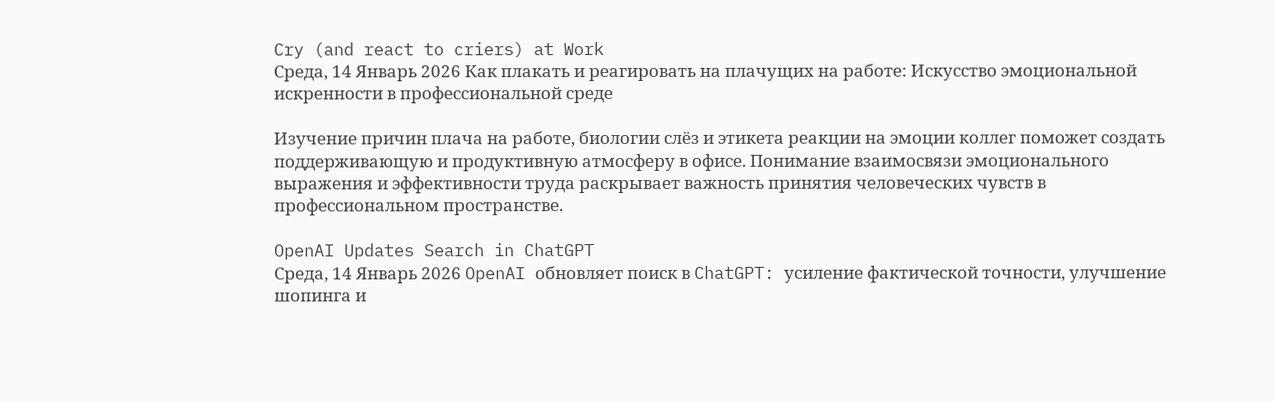Cry (and react to criers) at Work
Среда, 14 Январь 2026 Как плакать и реагировать на плачущих на работе: Искусство эмоциональной искренности в профессиональной среде

Изучение причин плача на работе, биологии слёз и этикета реакции на эмоции коллег поможет создать поддерживающую и продуктивную атмосферу в офисе. Понимание взаимосвязи эмоционального выражения и эффективности труда раскрывает важность принятия человеческих чувств в профессиональном пространстве.

OpenAI Updates Search in ChatGPT
Среда, 14 Январь 2026 OpenAI обновляет поиск в ChatGPT: усиление фактической точности, улучшение шопинга и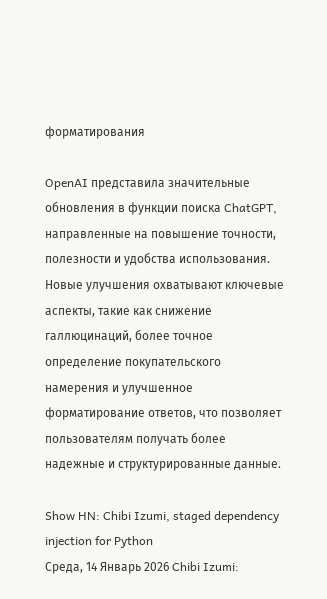форматирования

OpenAI представила значительные обновления в функции поиска ChatGPT, направленные на повышение точности, полезности и удобства использования. Новые улучшения охватывают ключевые аспекты, такие как снижение галлюцинаций, более точное определение покупательского намерения и улучшенное форматирование ответов, что позволяет пользователям получать более надежные и структурированные данные.

Show HN: Chibi Izumi, staged dependency injection for Python
Среда, 14 Январь 2026 Chibi Izumi: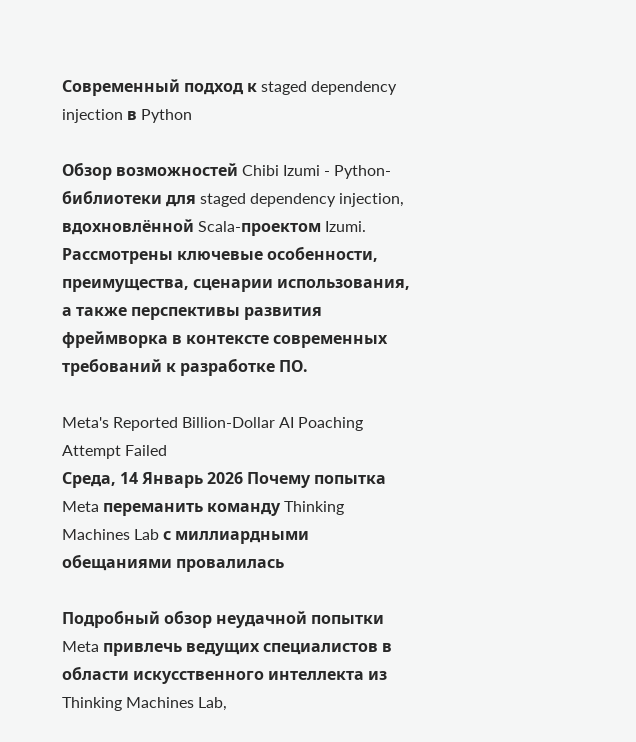Современный подход к staged dependency injection в Python

Обзор возможностей Chibi Izumi - Python-библиотеки для staged dependency injection, вдохновлённой Scala-проектом Izumi. Рассмотрены ключевые особенности, преимущества, сценарии использования, а также перспективы развития фреймворка в контексте современных требований к разработке ПО.

Meta's Reported Billion-Dollar AI Poaching Attempt Failed
Среда, 14 Январь 2026 Почему попытка Meta переманить команду Thinking Machines Lab с миллиардными обещаниями провалилась

Подробный обзор неудачной попытки Meta привлечь ведущих специалистов в области искусственного интеллекта из Thinking Machines Lab,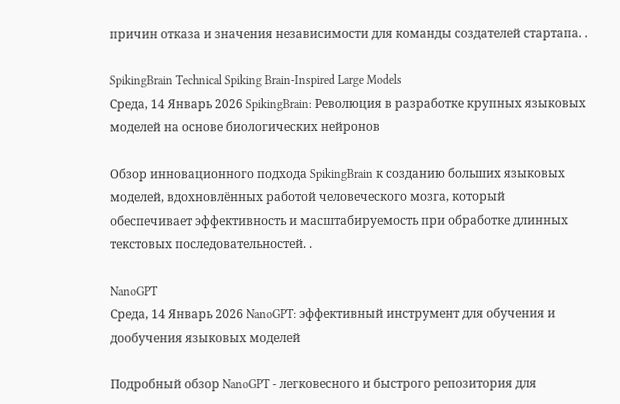причин отказа и значения независимости для команды создателей стартапа. .

SpikingBrain Technical Spiking Brain-Inspired Large Models
Среда, 14 Январь 2026 SpikingBrain: Революция в разработке крупных языковых моделей на основе биологических нейронов

Обзор инновационного подхода SpikingBrain к созданию больших языковых моделей, вдохновлённых работой человеческого мозга, который обеспечивает эффективность и масштабируемость при обработке длинных текстовых последовательностей. .

NanoGPT
Среда, 14 Январь 2026 NanoGPT: эффективный инструмент для обучения и дообучения языковых моделей

Подробный обзор NanoGPT - легковесного и быстрого репозитория для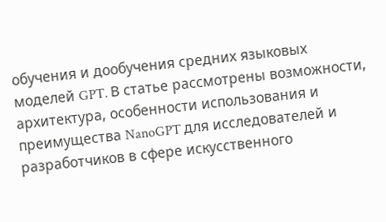обучения и дообучения средних языковых моделей GPT. В статье рассмотрены возможности, архитектура, особенности использования и преимущества NanoGPT для исследователей и разработчиков в сфере искусственного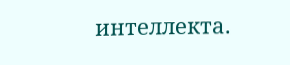интеллекта.